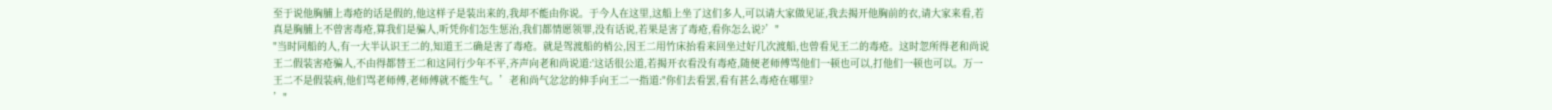至于说他胸脯上毒疮的话是假的,他这样子是装出来的,我却不能由你说。于今人在这里,这船上坐了这们多人,可以请大家做见证,我去揭开他胸前的衣,请大家来看,若真是胸脯上不曾害毒疮,算我们是骗人,听凭你们怎生惩治,我们都情愿领罪,没有话说,若果是害了毒疮,看你怎么说?’"
"当时同船的人,有一大半认识王二的,知道王二确是害了毒疮。就是驾渡船的梢公,因王二用竹床抬看来回坐过好几次渡船,也曾看见王二的毒疮。这时忽所得老和尚说王二假装害疮骗人,不由得都替王二和这同行少年不平,齐声向老和尚说道:'这话很公道,若揭开衣看没有毒疮,随便老师傅骂他们一顿也可以,打他们一顿也可以。万一王二不是假装病,他们骂老师傅,老师傅就不能生气。’老和尚气忿忿的伸手向王二一指道:"你们去看罢,看有甚么毒疮在哪里?
’"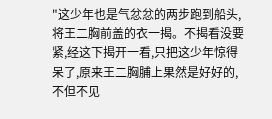"这少年也是气忿忿的两步跑到船头,将王二胸前盖的衣一揭。不揭看没要紧,经这下揭开一看,只把这少年惊得呆了,原来王二胸脯上果然是好好的,不但不见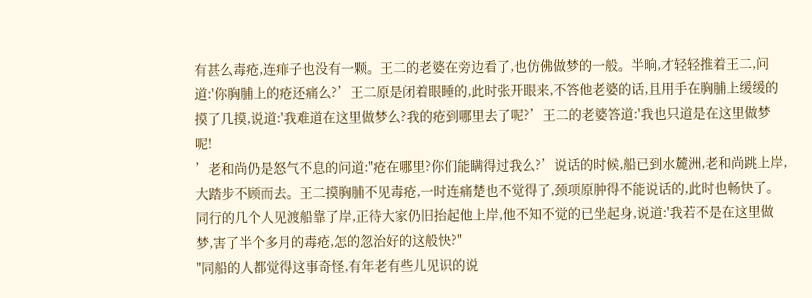有甚么毒疮,连痱子也没有一颗。王二的老婆在旁边看了,也仿佛做梦的一般。半晌,才轻轻推着王二,问道:'你胸脯上的疮还痛么?’王二原是闭着眼睡的,此时张开眼来,不答他老婆的话,且用手在胸脯上缓缓的摸了几摸,说道:'我难道在这里做梦么?我的疮到哪里去了呢?’王二的老婆答道:'我也只道是在这里做梦呢!
’老和尚仍是怒气不息的问道:"疮在哪里?你们能瞒得过我么?’说话的时候,船已到水麓洲,老和尚跳上岸,大踏步不顾而去。王二摸胸脯不见毒疮,一时连痛楚也不觉得了,颈项原肿得不能说话的,此时也畅快了。同行的几个人见渡船靠了岸,正待大家仍旧抬起他上岸,他不知不觉的已坐起身,说道:'我若不是在这里做梦,害了半个多月的毒疮,怎的忽治好的这般快?"
"同船的人都觉得这事奇怪,有年老有些儿见识的说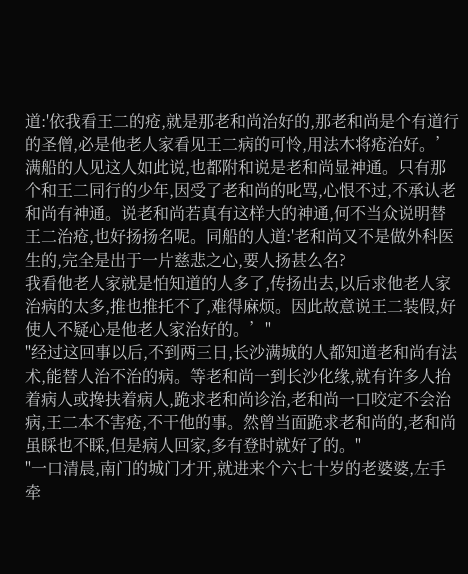道:'依我看王二的疮,就是那老和尚治好的,那老和尚是个有道行的圣僧,必是他老人家看见王二病的可怜,用法木将疮治好。’满船的人见这人如此说,也都附和说是老和尚显神通。只有那个和王二同行的少年,因受了老和尚的叱骂,心恨不过,不承认老和尚有神通。说老和尚若真有这样大的神通,何不当众说明替王二治疮,也好扬扬名呢。同船的人道:'老和尚又不是做外科医生的,完全是出于一片慈悲之心,要人扬甚么名?
我看他老人家就是怕知道的人多了,传扬出去,以后求他老人家治病的太多,推也推托不了,难得麻烦。因此故意说王二装假,好使人不疑心是他老人家治好的。’"
"经过这回事以后,不到两三日,长沙满城的人都知道老和尚有法术,能替人治不治的病。等老和尚一到长沙化缘,就有许多人抬着病人或搀扶着病人,跪求老和尚诊治,老和尚一口咬定不会治病,王二本不害疮,不干他的事。然曾当面跪求老和尚的,老和尚虽睬也不睬,但是病人回家,多有登时就好了的。"
"一口清晨,南门的城门才开,就进来个六七十岁的老婆婆,左手牵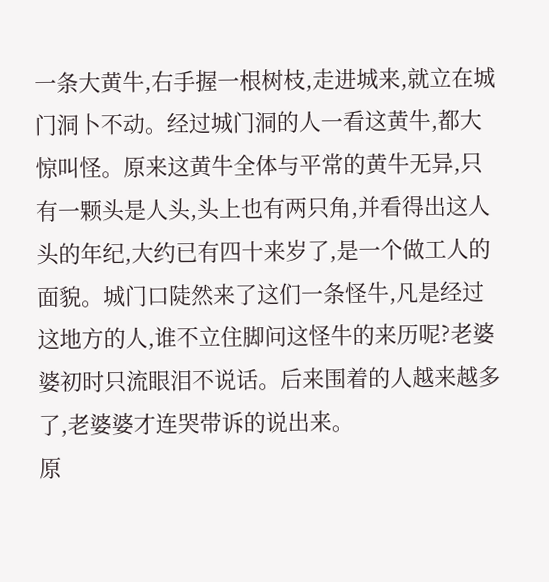一条大黄牛,右手握一根树枝,走进城来,就立在城门洞卜不动。经过城门洞的人一看这黄牛,都大惊叫怪。原来这黄牛全体与平常的黄牛无异,只有一颗头是人头,头上也有两只角,并看得出这人头的年纪,大约已有四十来岁了,是一个做工人的面貌。城门口陡然来了这们一条怪牛,凡是经过这地方的人,谁不立住脚问这怪牛的来历呢?老婆婆初时只流眼泪不说话。后来围着的人越来越多了,老婆婆才连哭带诉的说出来。
原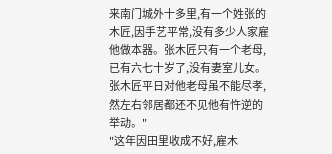来南门城外十多里,有一个姓张的木匠,因手艺平常,没有多少人家雇他做本器。张木匠只有一个老母,已有六七十岁了,没有妻室儿女。张木匠平日对他老母虽不能尽孝,然左右邻居都还不见他有忤逆的举动。"
"这年因田里收成不好,雇木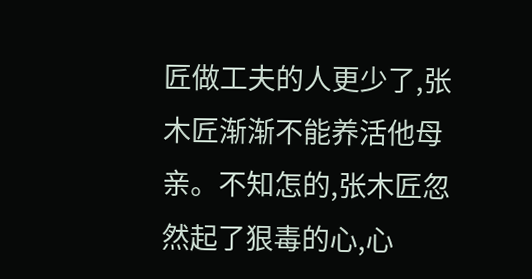匠做工夫的人更少了,张木匠渐渐不能养活他母亲。不知怎的,张木匠忽然起了狠毒的心,心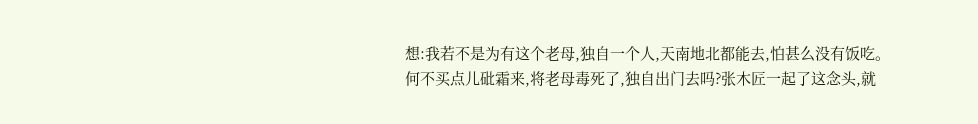想:我若不是为有这个老母,独自一个人,天南地北都能去,怕甚么没有饭吃。何不买点儿砒霜来,将老母毒死了,独自出门去吗?张木匠一起了这念头,就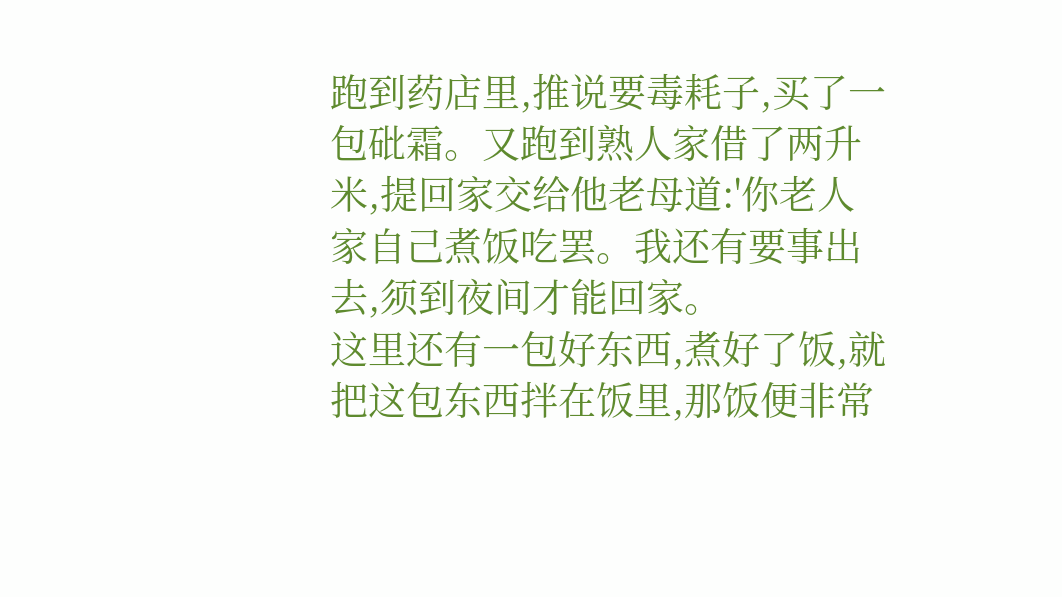跑到药店里,推说要毒耗子,买了一包砒霜。又跑到熟人家借了两升米,提回家交给他老母道:'你老人家自己煮饭吃罢。我还有要事出去,须到夜间才能回家。
这里还有一包好东西,煮好了饭,就把这包东西拌在饭里,那饭便非常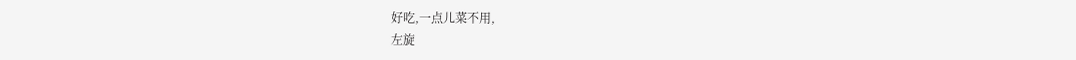好吃,一点儿菜不用,
左旋